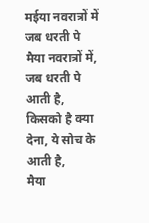मईया नवरात्रों में जब धरती पे
मैया नवरात्रों में, जब धरती पे आती है,
किसको है क्या देना, ये सोच के आती है,
मैया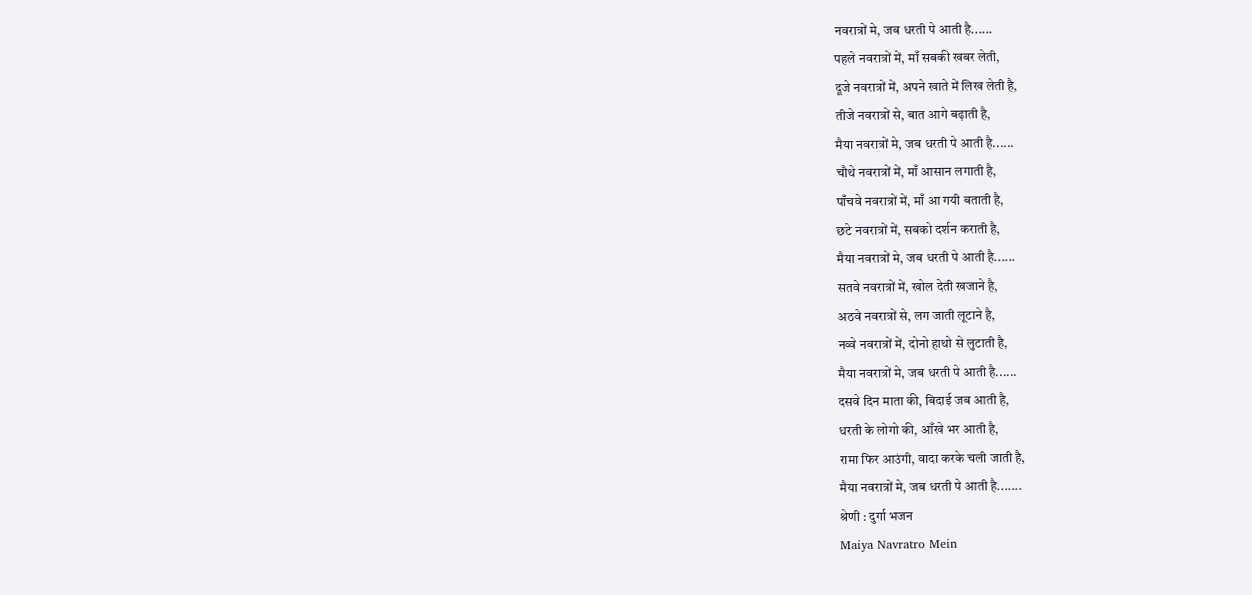नवरात्रों मे, जब धरती पे आती है......
पहले नवरात्रों में, माँ सबकी खबर लेती,
दूजे नवरात्रों में, अपने खाते में लिख लेती है,
तीजे नवरात्रों से, बात आगे बढ़ाती है,
मैया नवरात्रों मे, जब धरती पे आती है......
चौथे नवरात्रों में, माँ आसान लगाती है,
पाँचवे नवरात्रों में, माँ आ गयी बताती है,
छटे नवरात्रों में, सबको दर्शन कराती है,
मैया नवरात्रों मे, जब धरती पे आती है......
सतवे नवरात्रों में, खोल देती खजाने है,
अठवे नवरात्रों से, लग जाती लूटाने है,
नव्वे नवरात्रों में, दोनो हाथो से लुटाती है,
मैया नवरात्रों मे, जब धरती पे आती है......
दसवे दिन माता की, बिदाई जब आती है,
धरती के लोगो की, आँखे भर आती है,
रामा फिर आउंगी, वादा करके चली जाती है,
मैया नवरात्रों मे, जब धरती पे आती है.......
श्रेणी : दुर्गा भजन
Maiya Navratro Mein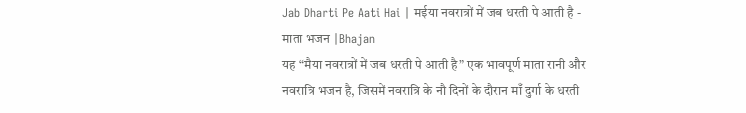Jab Dharti Pe Aati Hai | मईया नवरात्रों में जब धरती पे आती है - माता भजन |Bhajan
यह “मैया नवरात्रों में जब धरती पे आती है” एक भावपूर्ण माता रानी और नवरात्रि भजन है, जिसमें नवरात्रि के नौ दिनों के दौरान माँ दुर्गा के धरती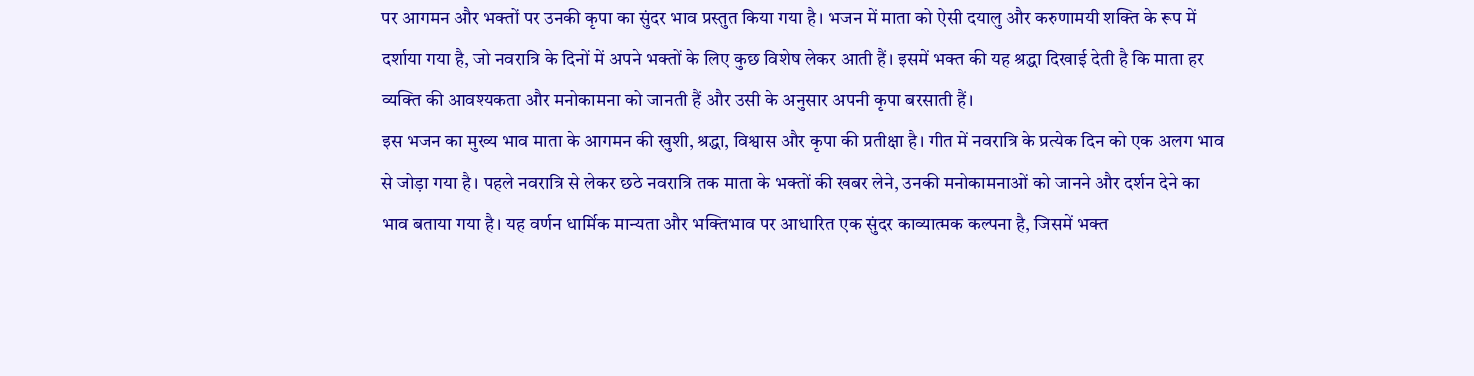पर आगमन और भक्तों पर उनकी कृपा का सुंदर भाव प्रस्तुत किया गया है। भजन में माता को ऐसी दयालु और करुणामयी शक्ति के रूप में दर्शाया गया है, जो नवरात्रि के दिनों में अपने भक्तों के लिए कुछ विशेष लेकर आती हैं। इसमें भक्त की यह श्रद्धा दिखाई देती है कि माता हर व्यक्ति की आवश्यकता और मनोकामना को जानती हैं और उसी के अनुसार अपनी कृपा बरसाती हैं।
इस भजन का मुख्य भाव माता के आगमन की खुशी, श्रद्धा, विश्वास और कृपा की प्रतीक्षा है। गीत में नवरात्रि के प्रत्येक दिन को एक अलग भाव से जोड़ा गया है। पहले नवरात्रि से लेकर छठे नवरात्रि तक माता के भक्तों की खबर लेने, उनकी मनोकामनाओं को जानने और दर्शन देने का भाव बताया गया है। यह वर्णन धार्मिक मान्यता और भक्तिभाव पर आधारित एक सुंदर काव्यात्मक कल्पना है, जिसमें भक्त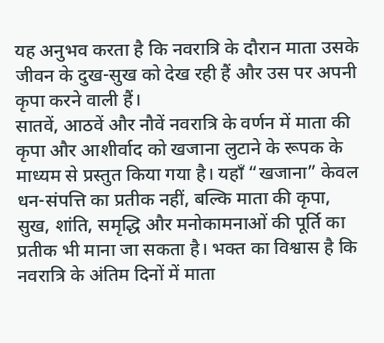यह अनुभव करता है कि नवरात्रि के दौरान माता उसके जीवन के दुख-सुख को देख रही हैं और उस पर अपनी कृपा करने वाली हैं।
सातवें, आठवें और नौवें नवरात्रि के वर्णन में माता की कृपा और आशीर्वाद को खजाना लुटाने के रूपक के माध्यम से प्रस्तुत किया गया है। यहाँ “खजाना” केवल धन-संपत्ति का प्रतीक नहीं, बल्कि माता की कृपा, सुख, शांति, समृद्धि और मनोकामनाओं की पूर्ति का प्रतीक भी माना जा सकता है। भक्त का विश्वास है कि नवरात्रि के अंतिम दिनों में माता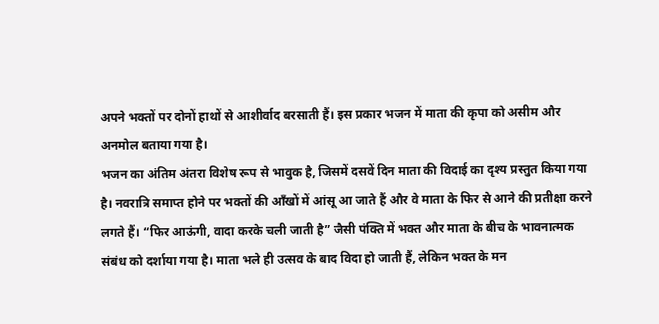अपने भक्तों पर दोनों हाथों से आशीर्वाद बरसाती हैं। इस प्रकार भजन में माता की कृपा को असीम और अनमोल बताया गया है।
भजन का अंतिम अंतरा विशेष रूप से भावुक है, जिसमें दसवें दिन माता की विदाई का दृश्य प्रस्तुत किया गया है। नवरात्रि समाप्त होने पर भक्तों की आँखों में आंसू आ जाते हैं और वे माता के फिर से आने की प्रतीक्षा करने लगते हैं। “फिर आऊंगी, वादा करके चली जाती है” जैसी पंक्ति में भक्त और माता के बीच के भावनात्मक संबंध को दर्शाया गया है। माता भले ही उत्सव के बाद विदा हो जाती हैं, लेकिन भक्त के मन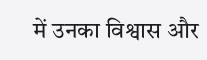में उनका विश्वास और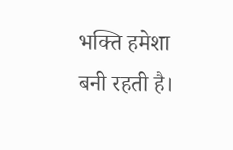भक्ति हमेशा बनी रहती है।